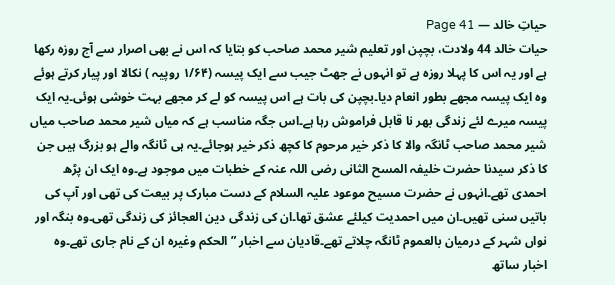حیاتِ خالد — Page 41
حیات خالد 44 ولادت، بچپن اور تعلیم شیر محمد صاحب کو بتایا کہ اس نے بھی اصرار سے آج روزہ رکھا ہے اور یہ اس کا پہلا روزہ ہے تو انہوں نے جھٹ جیب سے ایک پیسہ (۱/۶۴ روپیہ ) نکالا اور پیار کرتے ہوئے وہ ایک پیسہ مجھے بطور انعام دیا۔بچپن کی بات ہے اس پیسہ کو لے کر مجھے بہت خوشی ہوئی۔یہ ایک پیسہ میرے لئے زندگی بھر نا قابل فراموش رہا ہے۔اس جگہ مناسب ہے کہ میاں شیر محمد صاحب میاں شیر محمد صاحب ٹانگہ والا کا ذکر خیر مرحوم کا کچھ ذکر خیر ہوجائے۔یہ ہی ٹانگہ والے ہو بزرگ ہیں جن کا ذکر سیدنا حضرت خلیفہ المسح الثانی رضی اللہ عنہ کے خطبات میں موجود ہے۔وہ ایک ان پڑھ احمدی تھے۔انہوں نے حضرت مسیح موعود علیہ السلام کے دست مبارک پر بیعت کی تھی اور آپ کی باتیں سنی تھیں۔ان میں احمدیت کیلئے عشق تھا۔ان کی زندگی دین العجائز کی زندگی تھی۔وہ بنگہ اور نواں شہر کے درمیان بالعموم ٹانگہ چلاتے تھے۔قادیان سے اخبار ”الحکم وغیرہ ان کے نام جاری تھے۔وہ اخبار ساتھ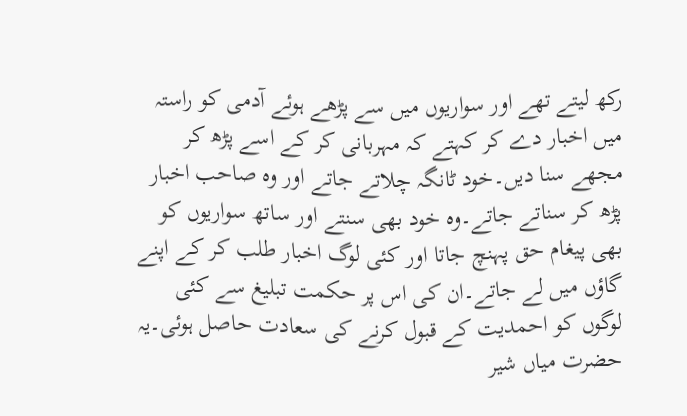رکھ لیتے تھے اور سواریوں میں سے پڑھے ہوئے آدمی کو راستہ میں اخبار دے کر کہتے کہ مہربانی کر کے اسے پڑھ کر مجھے سنا دیں۔خود ٹانگہ چلاتے جاتے اور وہ صاحب اخبار پڑھ کر سناتے جاتے۔وہ خود بھی سنتے اور ساتھ سواریوں کو بھی پیغام حق پہنچ جاتا اور کئی لوگ اخبار طلب کر کے اپنے گاؤں میں لے جاتے۔ان کی اس پر حکمت تبلیغ سے کئی لوگوں کو احمدیت کے قبول کرنے کی سعادت حاصل ہوئی۔یہ حضرت میاں شیر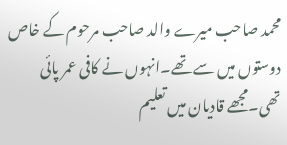محمد صاحب میرے والد صاحب مرحوم کے خاص دوستوں میں سے تھے۔انہوں نے کافی عمر پائی تھی۔مجھے قادیان میں تعلیم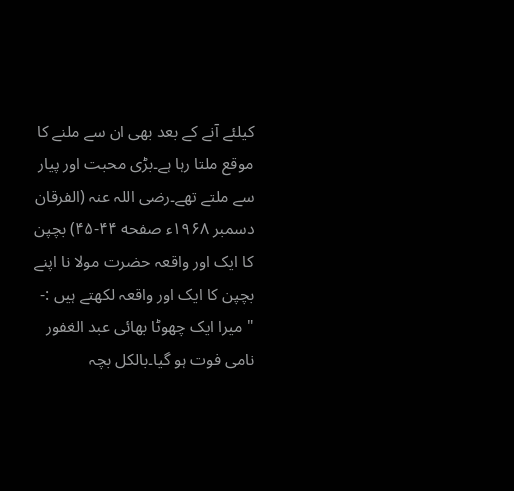کیلئے آنے کے بعد بھی ان سے ملنے کا موقع ملتا رہا ہے۔بڑی محبت اور پیار سے ملتے تھے۔رضی اللہ عنہ (الفرقان دسمبر ۱۹۶۸ء صفحه ۴۴-۴۵) بچپن کا ایک اور واقعہ حضرت مولا نا اپنے بچپن کا ایک اور واقعہ لکھتے ہیں :- " میرا ایک چھوٹا بھائی عبد الغفور نامی فوت ہو گیا۔بالکل بچہ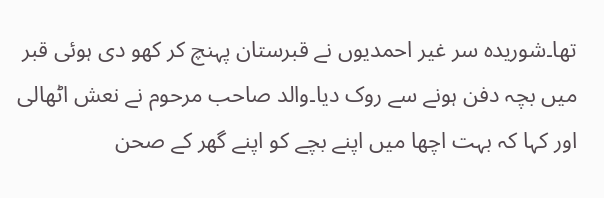تھا۔شوریدہ سر غیر احمدیوں نے قبرستان پہنچ کر کھو دی ہوئی قبر میں بچہ دفن ہونے سے روک دیا۔والد صاحب مرحوم نے نعش اٹھالی اور کہا کہ بہت اچھا میں اپنے بچے کو اپنے گھر کے صحن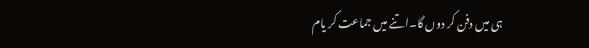ہی میں دفن کر دوں گا۔اتنے میں جماعت کر یام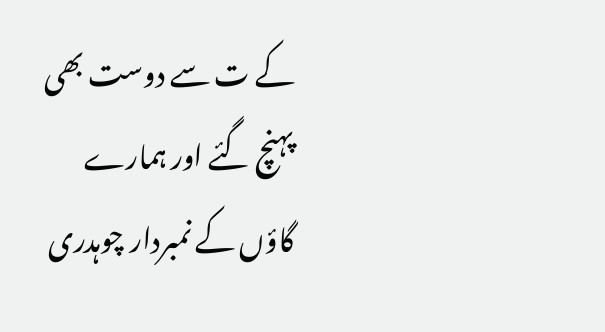کے ت سے دوست بھی پہنچ گئے اور ہمارے گاؤں کے نمبردار چوہدری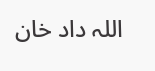اللہ داد خان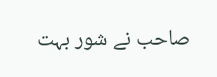صاحب نے شور بہت